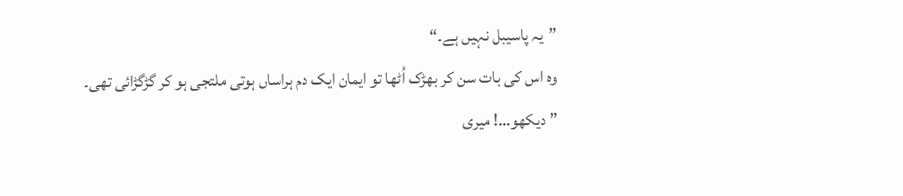”یہ پاسیبل نہیں ہے۔“
وہ اس کی بات سن کر بھڑک اُٹھا تو ایمان ایک دم ہراساں ہوتی ملتجی ہو کر گڑگڑائی تھی۔
”دیکھو…! میری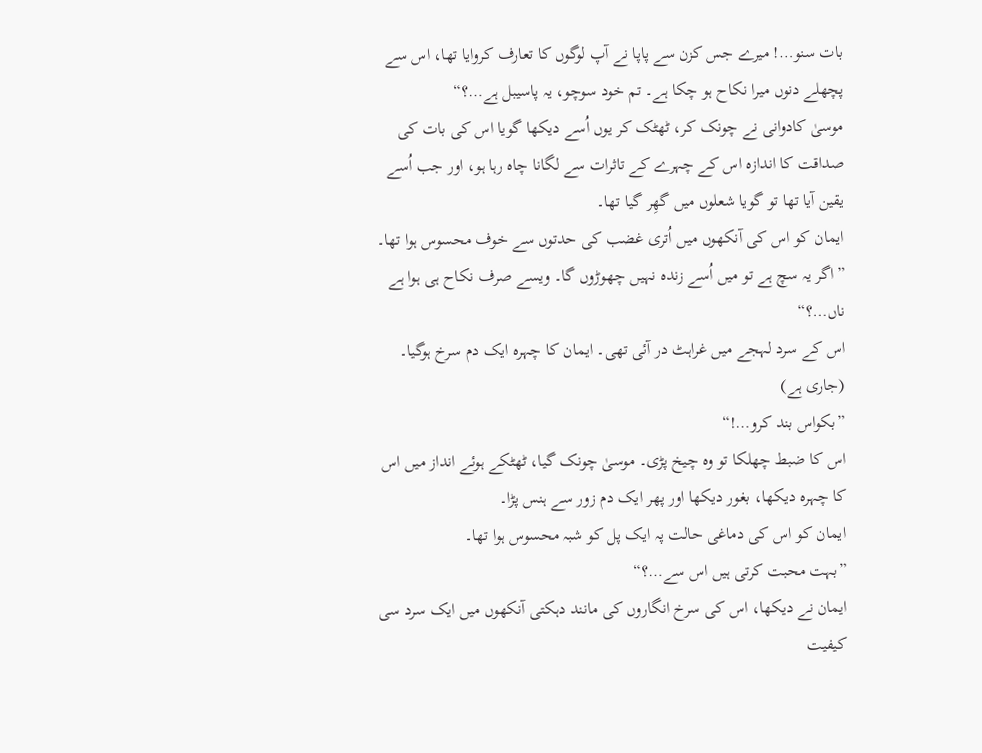بات سنو…! میرے جس کزن سے پاپا نے آپ لوگوں کا تعارف کروایا تھا، اس سے پچھلے دنوں میرا نکاح ہو چکا ہے۔ تم خود سوچو، یہ پاسیبل ہے…؟“
موسیٰ کادوانی نے چونک کر، ٹھٹک کر یوں اُسے دیکھا گویا اس کی بات کی صداقت کا اندازہ اس کے چہرے کے تاثرات سے لگانا چاہ رہا ہو، اور جب اُسے یقین آیا تھا تو گویا شعلوں میں گھِر گیا تھا۔
ایمان کو اس کی آنکھوں میں اُتری غضب کی حدتوں سے خوف محسوس ہوا تھا۔
”اگر یہ سچ ہے تو میں اُسے زندہ نہیں چھوڑوں گا۔ ویسے صرف نکاح ہی ہوا ہے ناں…؟“
اس کے سرد لہجے میں غراہٹ در آئی تھی۔ ایمان کا چہرہ ایک دم سرخ ہوگیا۔
(جاری ہے)
”بکواس بند کرو…!“
اس کا ضبط چھلکا تو وہ چیخ پڑی۔ موسیٰ چونک گیا، ٹھٹکے ہوئے انداز میں اس کا چہرہ دیکھا، بغور دیکھا اور پھر ایک دم زور سے ہنس پڑا۔
ایمان کو اس کی دماغی حالت پہ ایک پل کو شبہ محسوس ہوا تھا۔
”بہت محبت کرتی ہیں اس سے…؟“
ایمان نے دیکھا، اس کی سرخ انگاروں کی مانند دہکتی آنکھوں میں ایک سرد سی کیفیت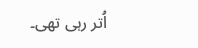اُتر رہی تھی۔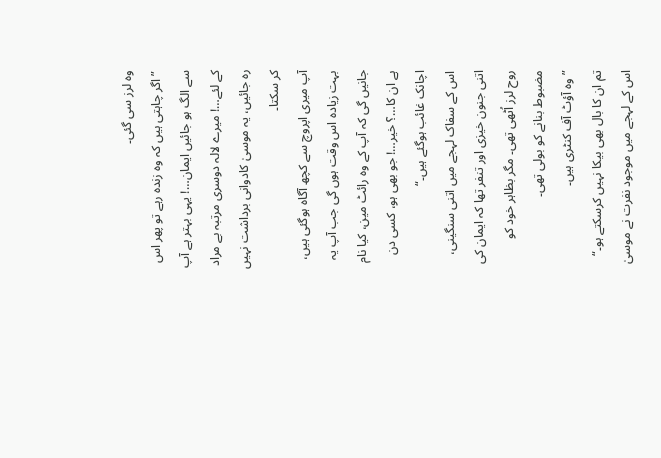وہ لرز سی گئی۔
”اگر چاہتی ہیں کہ وہ زندہ رہے تو پھر اس سے الگ ہو جائیں ایمان…! یہی بہتر ہے آپ کے لئے…! میرے لالہ دوسری مرتبہ بے مراد رہ جائیں، یہ موسیٰ کادوانی برداشت نہیں کر سکتا۔
آپ میری اپروچ سے کچھ آگاہ ہوگئی ہیں، بہت زیادہ اس وقت ہوں گی جب آپ یہ جانیں گی کہ آپ کے وہ رائٹ مین، کیا نام ہے ان کا…؟ خیر…! جو بھی ہو، کسی دن اچانک غائب ہوگئے ہیں۔“
اس کے سفاک لہجے میں اتنی سنگینی، اتنی جنون خیزی اور تنفر تھا کہ ایمان کی روح لرز اُٹھی تھی۔ مگر بظاہر خود کو مضبوط بنانے کو بولی تھی۔
”وہ آؤٹ آف کنٹری ہیں۔
تم ان کا بال بھی بیکا نہیں کرسکتے ہو۔“
اس کے لہجے میں موجود نفرت نے موسیٰ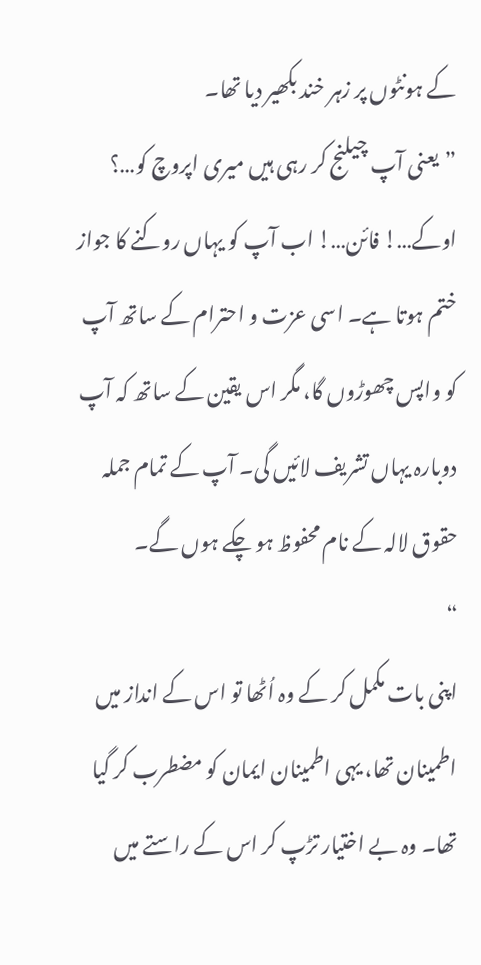کے ہونٹوں پر زہر خند بکھیر دیا تھا۔
”یعنی آپ چیلنج کر رہی ہیں میری اپروچ کو…؟ اوکے…! فائن…! اب آپ کو یہاں روکنے کا جواز ختم ہوتا ہے۔ اسی عزت و احترام کے ساتھ آپ کو واپس چھوڑوں گا، مگر اس یقین کے ساتھ کہ آپ دوبارہ یہاں تشریف لائیں گی۔ آپ کے تمام جملہ حقوق لالہ کے نام محفوظ ہو چکے ہوں گے۔
“
اپنی بات مکمل کر کے وہ اُٹھا تو اس کے انداز میں اطمینان تھا، یہی اطمینان ایمان کو مضطرب کر گیا تھا۔ وہ بے اختیار تڑپ کر اس کے راستے میں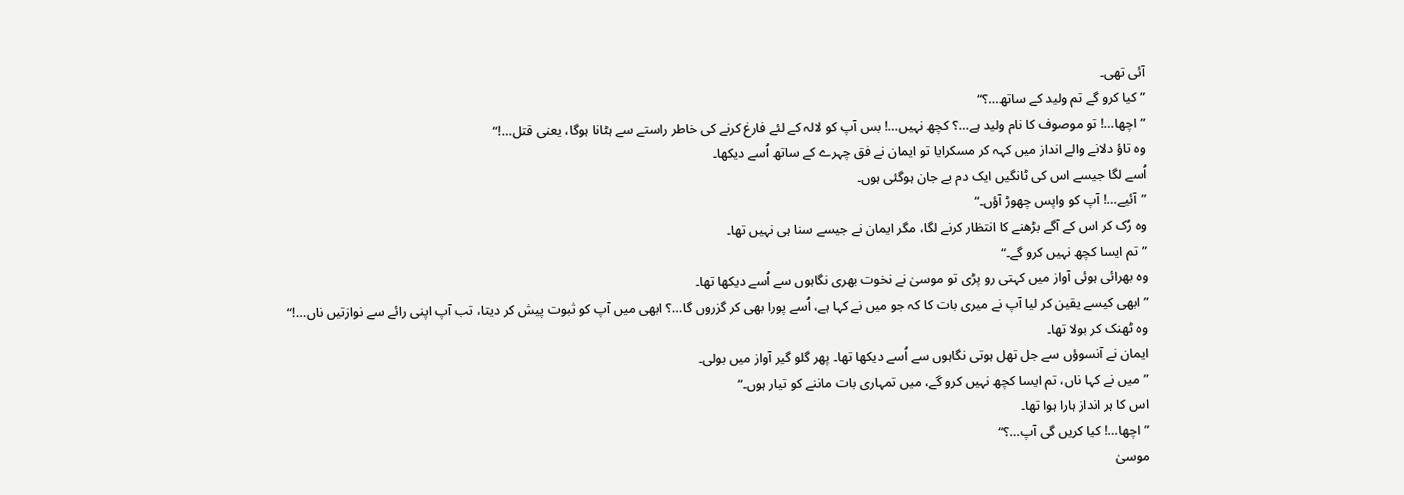آئی تھی۔
”کیا کرو گے تم ولید کے ساتھ…؟“
”اچھا…! تو موصوف کا نام ولید ہے…؟ کچھ نہیں…! بس آپ کو لالہ کے لئے فارغ کرنے کی خاطر راستے سے ہٹانا ہوگا، یعنی قتل…!“
وہ تاؤ دلانے والے انداز میں کہہ کر مسکرایا تو ایمان نے فق چہرے کے ساتھ اُسے دیکھا۔
اُسے لگا جیسے اس کی ٹانگیں ایک دم بے جان ہوگئی ہوں۔
”آئیے…! آپ کو واپس چھوڑ آؤں۔“
وہ رُک کر اس کے آگے بڑھنے کا انتظار کرنے لگا، مگر ایمان نے جیسے سنا ہی نہیں تھا۔
”تم ایسا کچھ نہیں کرو گے۔“
وہ بھرائی ہوئی آواز میں کہتی رو پڑی تو موسیٰ نے نخوت بھری نگاہوں سے اُسے دیکھا تھا۔
”ابھی کیسے یقین کر لیا آپ نے میری بات کا کہ جو میں نے کہا ہے، اُسے پورا بھی کر گزروں گا…؟ ابھی میں آپ کو ثبوت پیش کر دیتا، تب آپ اپنی رائے سے نوازتیں ناں…!“
وہ ٹھنک کر بولا تھا۔
ایمان نے آنسوؤں سے جل تھل ہوتی نگاہوں سے اُسے دیکھا تھا۔ پھر گلو گیر آواز میں بولی۔
”میں نے کہا ناں، تم ایسا کچھ نہیں کرو گے، میں تمہاری بات ماننے کو تیار ہوں۔“
اس کا ہر انداز ہارا ہوا تھا۔
”اچھا…! کیا کریں گی آپ…؟“
موسیٰ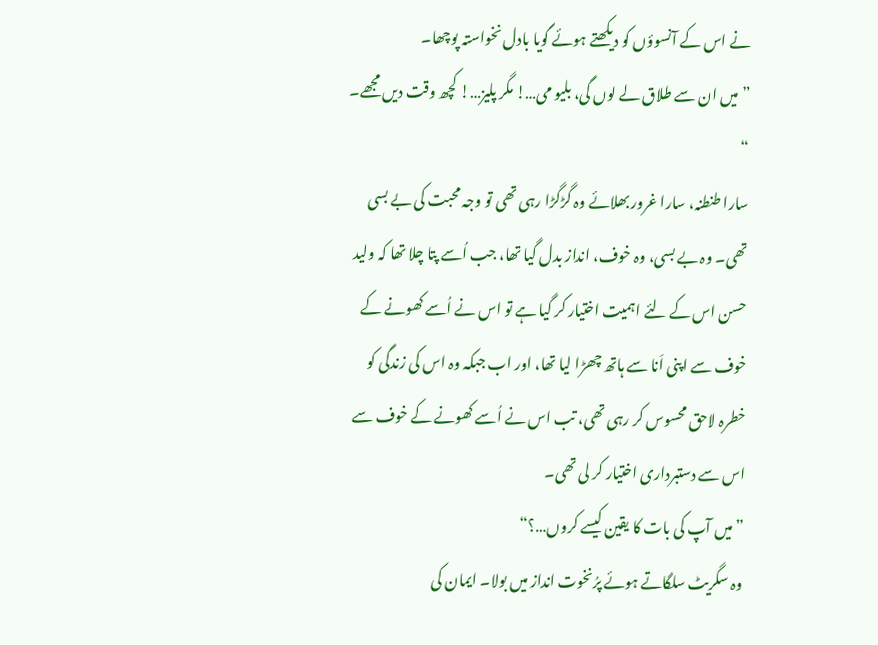نے اس کے آنسوؤں کو دیکھتے ہوئے گویا بادل نخواستہ پوچھا۔
”میں ان سے طلاق لے لوں گی، بلیو می…! مگر پلیز…! کچھ وقت دیں مجھے۔
“
سارا طنطنہ، سارا غرور بھلائے وہ گڑگڑا رہی تھی تو وجہ محبت کی بے بسی تھی۔ وہ بے بسی، وہ خوف، انداز بدل گیا تھا، جب اُسے پتا چلا تھا کہ ولید حسن اس کے لئے اہمیت اختیار کر گیا ہے تو اس نے اُسے کھونے کے خوف سے اپنی اَنا سے ہاتھ چھڑا لیا تھا، اور اب جبکہ وہ اس کی زندگی کو خطرہ لاحق محسوس کر رہی تھی، تب اس نے اُسے کھونے کے خوف سے اس سے دستبرداری اختیار کر لی تھی۔
”میں آپ کی بات کا یقین کیسے کروں…؟“
وہ سگریٹ سلگاتے ہوئے پرُنخوت انداز میں بولا۔ ایمان کی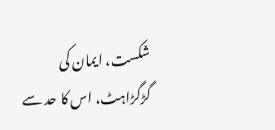شکست، ایمان کی گڑگڑاہٹ، اس کا حد سے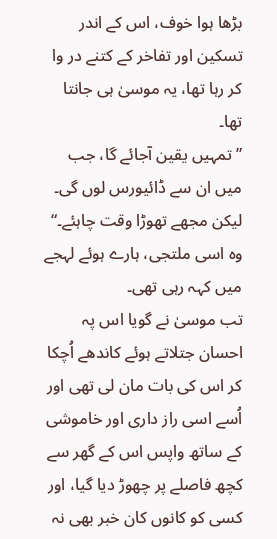بڑھا ہوا خوف، اس کے اندر تسکین اور تفاخر کے کتنے در وا کر رہا تھا، یہ موسیٰ ہی جانتا تھا۔
”تمہیں یقین آجائے گا، جب میں ان سے ڈائیورس لوں گی۔ لیکن مجھے تھوڑا وقت چاہئے۔“
وہ اسی ملتجی، ہارے ہوئے لہجے میں کہہ رہی تھی۔
تب موسیٰ نے گویا اس پہ احسان جتلاتے ہوئے کاندھے اُچکا کر اس کی بات مان لی تھی اور اُسے اسی راز داری اور خاموشی کے ساتھ واپس اس کے گھر سے کچھ فاصلے پر چھوڑ دیا گیا، اور کسی کو کانوں کان خبر بھی نہ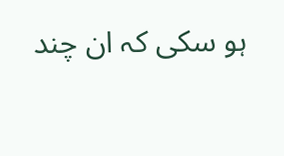ہو سکی کہ ان چند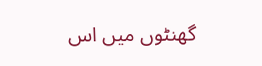گھنٹوں میں اس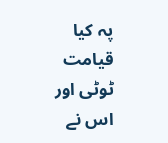پہ کیا قیامت ٹوٹی اور اس نے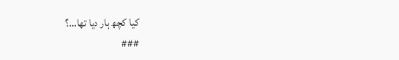کیا کچھ ہار دیا تھا…؟
###